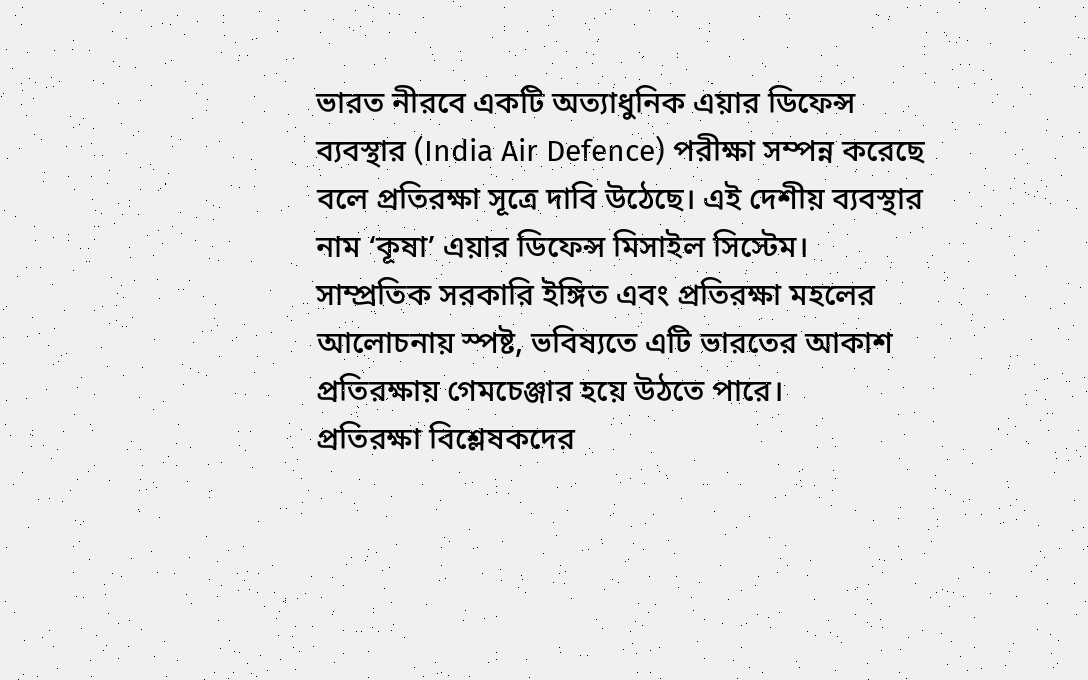ভারত নীরবে একটি অত্যাধুনিক এয়ার ডিফেন্স ব্যবস্থার (India Air Defence) পরীক্ষা সম্পন্ন করেছে বলে প্রতিরক্ষা সূত্রে দাবি উঠেছে। এই দেশীয় ব্যবস্থার নাম ‘কূষা’ এয়ার ডিফেন্স মিসাইল সিস্টেম। সাম্প্রতিক সরকারি ইঙ্গিত এবং প্রতিরক্ষা মহলের আলোচনায় স্পষ্ট, ভবিষ্যতে এটি ভারতের আকাশ প্রতিরক্ষায় গেমচেঞ্জার হয়ে উঠতে পারে।
প্রতিরক্ষা বিশ্লেষকদের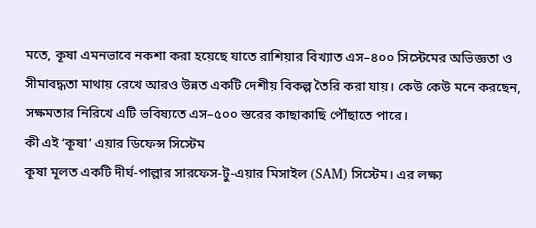মতে, কূষা এমনভাবে নকশা করা হয়েছে যাতে রাশিয়ার বিখ্যাত এস–৪০০ সিস্টেমের অভিজ্ঞতা ও সীমাবদ্ধতা মাথায় রেখে আরও উন্নত একটি দেশীয় বিকল্প তৈরি করা যায়। কেউ কেউ মনে করছেন, সক্ষমতার নিরিখে এটি ভবিষ্যতে এস–৫০০ স্তরের কাছাকাছি পৌঁছাতে পারে।
কী এই ‘কূষা’ এয়ার ডিফেন্স সিস্টেম
কূষা মূলত একটি দীর্ঘ-পাল্লার সারফেস-টু-এয়ার মিসাইল (SAM) সিস্টেম। এর লক্ষ্য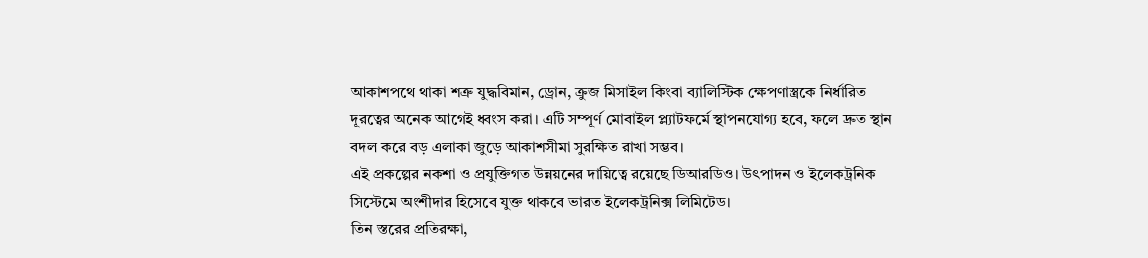আকাশপথে থাকা শত্রু যুদ্ধবিমান, ড্রোন, ক্রুজ মিসাইল কিংবা ব্যালিস্টিক ক্ষেপণাস্ত্রকে নির্ধারিত দূরত্বের অনেক আগেই ধ্বংস করা। এটি সম্পূর্ণ মোবাইল প্ল্যাটফর্মে স্থাপনযোগ্য হবে, ফলে দ্রুত স্থান বদল করে বড় এলাকা জুড়ে আকাশসীমা সুরক্ষিত রাখা সম্ভব।
এই প্রকল্পের নকশা ও প্রযুক্তিগত উন্নয়নের দায়িত্বে রয়েছে ডিআরডিও। উৎপাদন ও ইলেকট্রনিক সিস্টেমে অংশীদার হিসেবে যুক্ত থাকবে ভারত ইলেকট্রনিক্স লিমিটেড।
তিন স্তরের প্রতিরক্ষা,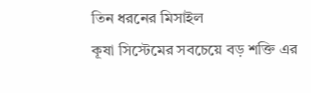তিন ধরনের মিসাইল
কূষা সিস্টেমের সবচেয়ে বড় শক্তি এর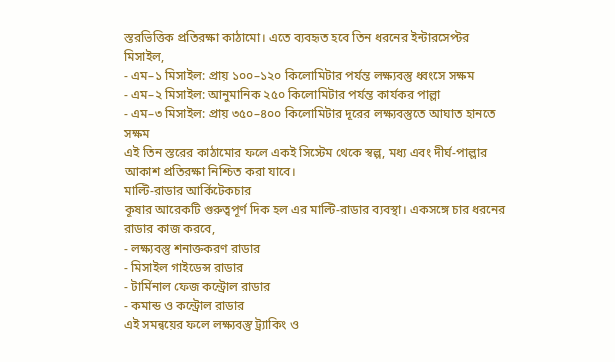স্তরভিত্তিক প্রতিরক্ষা কাঠামো। এতে ব্যবহৃত হবে তিন ধরনের ইন্টারসেপ্টর মিসাইল,
- এম–১ মিসাইল: প্রায় ১০০–১২০ কিলোমিটার পর্যন্ত লক্ষ্যবস্তু ধ্বংসে সক্ষম
- এম–২ মিসাইল: আনুমানিক ২৫০ কিলোমিটার পর্যন্ত কার্যকর পাল্লা
- এম–৩ মিসাইল: প্রায় ৩৫০–৪০০ কিলোমিটার দূরের লক্ষ্যবস্তুতে আঘাত হানতে সক্ষম
এই তিন স্তরের কাঠামোর ফলে একই সিস্টেম থেকে স্বল্প, মধ্য এবং দীর্ঘ-পাল্লার আকাশ প্রতিরক্ষা নিশ্চিত করা যাবে।
মাল্টি-রাডার আর্কিটেকচার
কূষার আরেকটি গুরুত্বপূর্ণ দিক হল এর মাল্টি-রাডার ব্যবস্থা। একসঙ্গে চার ধরনের রাডার কাজ করবে,
- লক্ষ্যবস্তু শনাক্তকরণ রাডার
- মিসাইল গাইডেন্স রাডার
- টার্মিনাল ফেজ কন্ট্রোল রাডার
- কমান্ড ও কন্ট্রোল রাডার
এই সমন্বয়ের ফলে লক্ষ্যবস্তু ট্র্যাকিং ও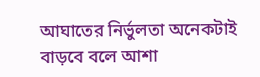আঘাতের নির্ভুলতা অনেকটাই বাড়বে বলে আশা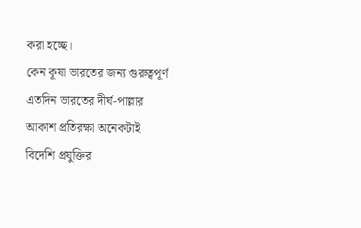করা হচ্ছে।
কেন কূষা ভারতের জন্য গুরুত্বপূর্ণ
এতদিন ভারতের দীর্ঘ-পাল্লার আকাশ প্রতিরক্ষা অনেকটাই বিদেশি প্রযুক্তির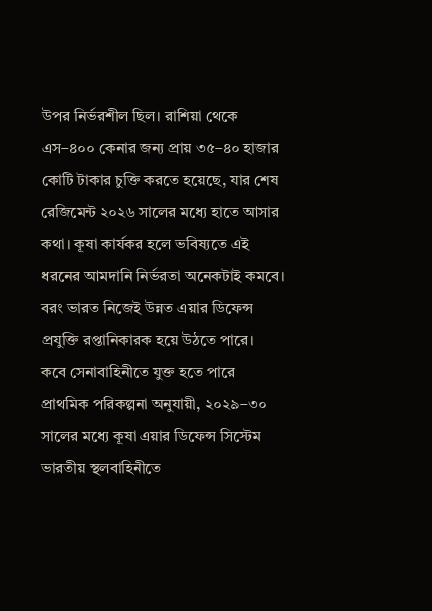উপর নির্ভরশীল ছিল। রাশিয়া থেকে এস–৪০০ কেনার জন্য প্রায় ৩৫–৪০ হাজার কোটি টাকার চুক্তি করতে হয়েছে, যার শেষ রেজিমেন্ট ২০২৬ সালের মধ্যে হাতে আসার কথা। কূষা কার্যকর হলে ভবিষ্যতে এই ধরনের আমদানি নির্ভরতা অনেকটাই কমবে। বরং ভারত নিজেই উন্নত এয়ার ডিফেন্স প্রযুক্তি রপ্তানিকারক হয়ে উঠতে পারে।
কবে সেনাবাহিনীতে যুক্ত হতে পারে
প্রাথমিক পরিকল্পনা অনুযায়ী, ২০২৯–৩০ সালের মধ্যে কূষা এয়ার ডিফেন্স সিস্টেম ভারতীয় স্থলবাহিনীতে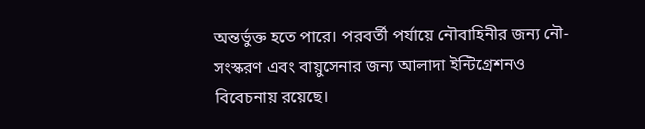অন্তর্ভুক্ত হতে পারে। পরবর্তী পর্যায়ে নৌবাহিনীর জন্য নৌ-সংস্করণ এবং বায়ুসেনার জন্য আলাদা ইন্টিগ্রেশনও বিবেচনায় রয়েছে।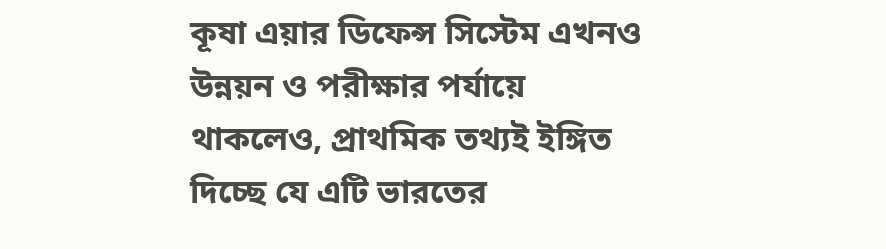কূষা এয়ার ডিফেন্স সিস্টেম এখনও উন্নয়ন ও পরীক্ষার পর্যায়ে থাকলেও, প্রাথমিক তথ্যই ইঙ্গিত দিচ্ছে যে এটি ভারতের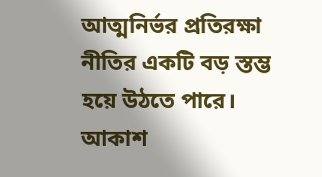আত্মনির্ভর প্রতিরক্ষা নীতির একটি বড় স্তম্ভ হয়ে উঠতে পারে। আকাশ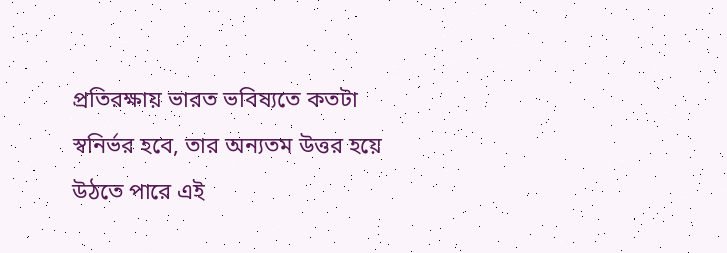প্রতিরক্ষায় ভারত ভবিষ্যতে কতটা স্বনির্ভর হবে, তার অন্যতম উত্তর হয়ে উঠতে পারে এই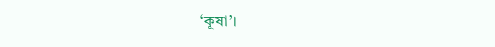‘কূষা’।